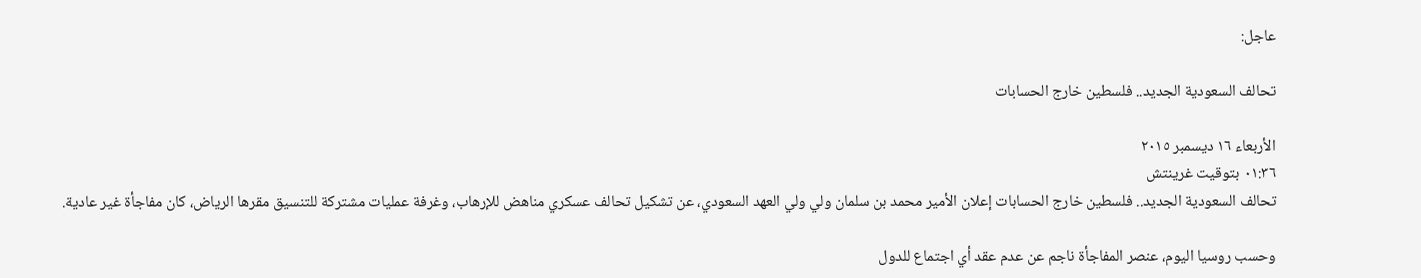عاجل:

تحالف السعودية الجديد.. فلسطين خارج الحسابات

الأربعاء ١٦ ديسمبر ٢٠١٥
٠١:٣٦ بتوقيت غرينتش
تحالف السعودية الجديد.. فلسطين خارج الحسابات إعلان الأمير محمد بن سلمان ولي ولي العهد السعودي، عن تشكيل تحالف عسكري مناهض للإرهاب، وغرفة عمليات مشتركة للتنسيق مقرها الرياض، كان مفاجأة غير عادية.

وحسب روسيا اليوم، عنصر المفاجأة ناجم عن عدم عقد أي اجتماع للدول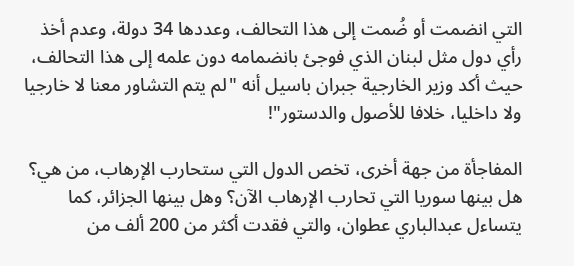التي انضمت أو ضُمت إلى هذا التحالف، وعددها 34 دولة، وعدم أخذ رأي دول مثل لبنان الذي فوجئ بانضمامه دون علمه إلى هذا التحالف، حيث أكد وزير الخارجية جبران باسيل أنه "لم يتم التشاور معنا لا خارجيا ولا داخليا، خلافا للأصول والدستور"!

المفاجأة من جهة أخرى، تخص الدول التي ستحارب الإرهاب، من هي؟ هل بينها سوريا التي تحارب الإرهاب الآن؟ وهل بينها الجزائر، كما يتساءل عبدالباري عطوان، والتي فقدت أكثر من 200 ألف من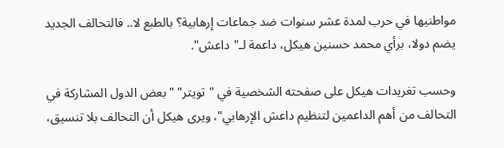مواطنيها في حرب لمدة عشر سنوات ضد جماعات إرهابية؟ بالطبع لا.. فالتحالف الجديد يضم دولا، برأي محمد حسنين هيكل، داعمة لـ"داعش".

وحسب تغريدات هيكل على صفحته الشخصية في "تويتر" "بعض الدول المشاركة في التحالف من أهم الداعمين لتنظيم داعش الإرهابي"، ويرى هيكل أن التحالف بلا تنسيق،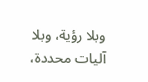وبلا رؤية، وبلا آليات محددة،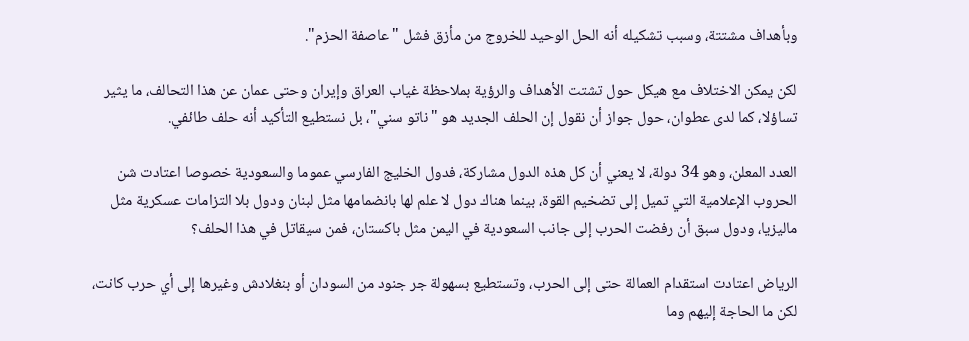وبأهداف مشتتة، وسبب تشكيله أنه الحل الوحيد للخروج من مأزق فشل "عاصفة الحزم".

لكن يمكن الاختلاف مع هيكل حول تشتت الأهداف والرؤية بملاحظة غياب العراق وإيران وحتى عمان عن هذا التحالف، ما يثير تساؤلا، كما لدى عطوان، حول جواز أن نقول إن الحلف الجديد هو "ناتو سني"، بل نستطيع التأكيد أنه حلف طائفي.

العدد المعلن، وهو 34 دولة، لا يعني أن كل هذه الدول مشاركة، فدول الخليج الفارسي عموما والسعودية خصوصا اعتادت شن الحروب الإعلامية التي تميل إلى تضخيم القوة، بينما هناك دول لا علم لها بانضمامها مثل لبنان ودول بلا التزامات عسكرية مثل ماليزيا، ودول سبق أن رفضت الحرب إلى جانب السعودية في اليمن مثل باكستان، فمن سيقاتل في هذا الحلف؟

الرياض اعتادت استقدام العمالة حتى إلى الحرب، وتستطيع بسهولة جر جنود من السودان أو بنغلادش وغيرها إلى أي حرب كانت، لكن ما الحاجة إليهم وما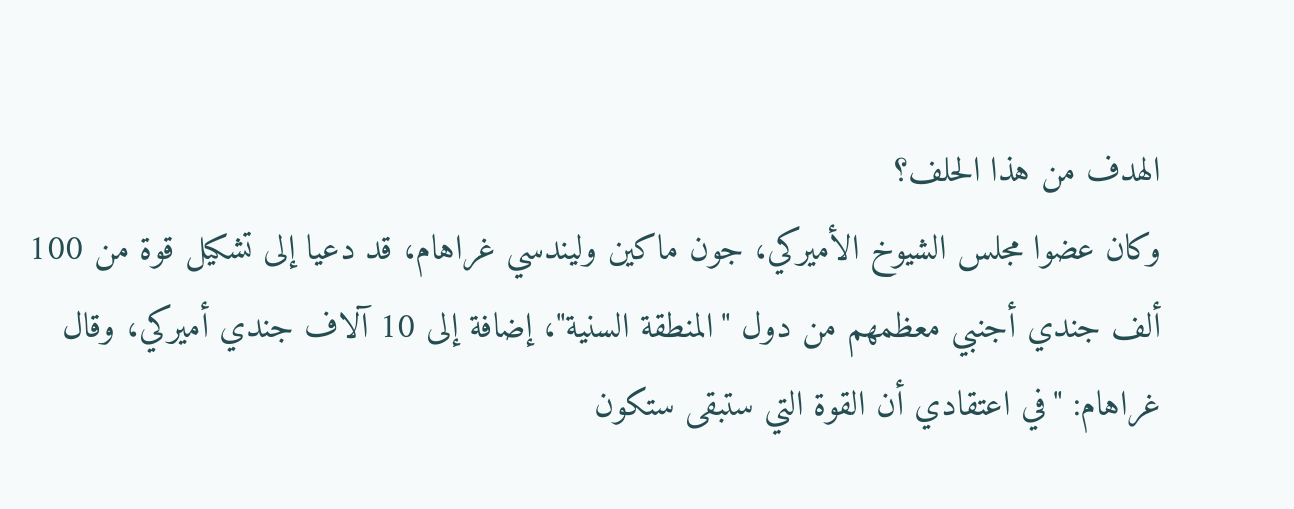الهدف من هذا الحلف؟
وكان عضوا مجلس الشيوخ الأميركي، جون ماكين وليندسي غراهام، قد دعيا إلى تشكيل قوة من 100 ألف جندي أجنبي معظمهم من دول "المنطقة السنية"، إضافة إلى 10 آلاف جندي أميركي، وقال غراهام: "في اعتقادي أن القوة التي ستبقى ستكون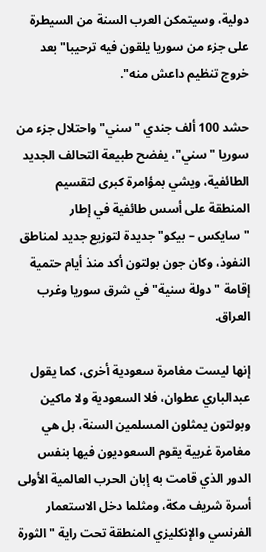دولية، وسيتمكن العرب السنة من السيطرة على جزء من سوريا يلقون فيه ترحيبا" بعد خروج تنظيم داعش منه".

حشد 100 ألف جندي "سني" واحتلال جزء من سوريا "سني"، يفضح طبيعة التحالف الجديد الطائفية، ويشي بمؤامرة كبرى لتقسيم المنطقة على أسس طائفية في إطار "سايكس – بيكو" جديدة لتوزيع جديد لمناطق النفوذ، وكان جون بولتون أكد منذ أيام حتمية إقامة "دولة سنية" في شرق سوريا وغرب العراق.

إنها ليست مغامرة سعودية أخرى، كما يقول عبدالباري عطوان، فلا السعودية ولا ماكين وبولتون يمثلون المسلمين السنة، بل هي مغامرة غربية يقوم السعوديون فيها بنفس الدور الذي قامت به إبان الحرب العالمية الأولى أسرة شريف مكة، ومثلما دخل الاستعمار الفرنسي والإنكليزي المنطقة تحت راية "الثورة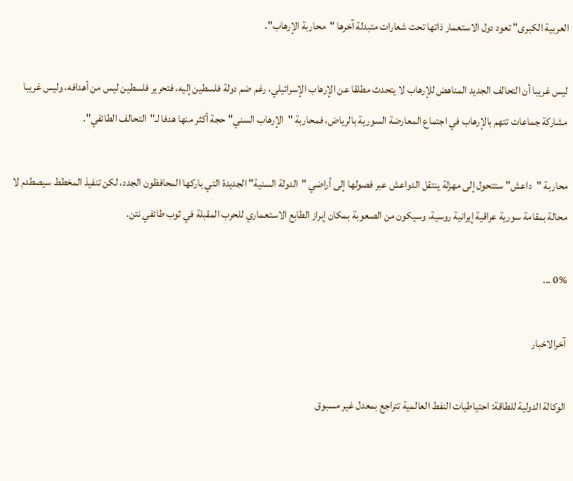العربية الكبرى" تعود دول الاستعمار ذاتها تحت شعارات متبدلة آخرها "محاربة الإرهاب".

ليس غريبا أن التحالف الجديد المناهض للإرهاب لا يتحدث مطلقا عن الإرهاب الإسرائيلي، رغم ضم دولة فلسطين إليه، فتحرير فلسطين ليس من أهدافه، وليس غريبا مشاركة جماعات تتهم بالإرهاب في اجتماع المعارضة السورية بالرياض، فمحاربة "الإرهاب السني" حجة أكثر منها هدفا لـ"التحالف الطائفي".

محاربة "داعش" ستتحول إلى مهزلة ينتقل الدواعش عبر فصولها إلى أراضي "الدولة السنية" الجديدة التي باركها المحافظون الجدد، لكن تنفيذ المخطط سيصطدم لا محالة بمقامة سورية عراقية إيرانية روسية، وسيكون من الصعوبة بمكان إبراز الطابع الاستعماري للحرب المقبلة في ثوب طائفي نتن.

0% ...

آخرالاخبار

الوكالة الدولية للطاقة: احتياطيات النفط العالمية تتراجع بمعدل غير مسبوق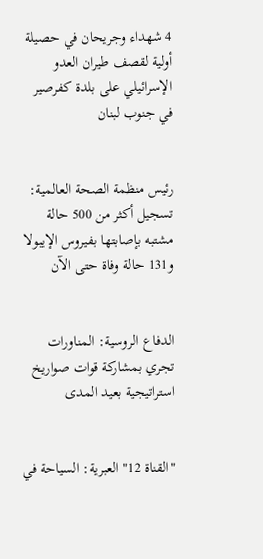4 شهداء وجريحان في حصيلة أولية لقصف طيران العدو الإسرائيلي على بلدة كفرصير في جنوب لبنان


رئيس منظمة الصحة العالمية: تسجيل أكثر من 500 حالة مشتبه بإصابتها بفيروس الإيبولا و131 حالة وفاة حتى الآن


الدفاع الروسية: المناورات تجري بمشاركة قوات صواريخ استراتيجية بعيد المدى


"القناة 12" العبرية: السياحة في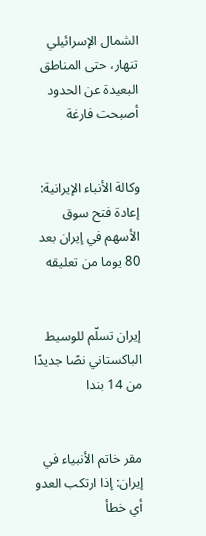الشمال الإسرائيلي تنهار، حتى المناطق البعيدة عن الحدود أصبحت فارغة


وكالة الأنباء الإيرانية: إعادة فتح سوق الأسهم في إيران بعد 80 يوما من تعليقه


إيران تسلّم للوسيط الباكستاني نصًا جديدًا من 14 بندا


مقر خاتم الأنبياء في إيران: إذا ارتكب العدو أي خطأ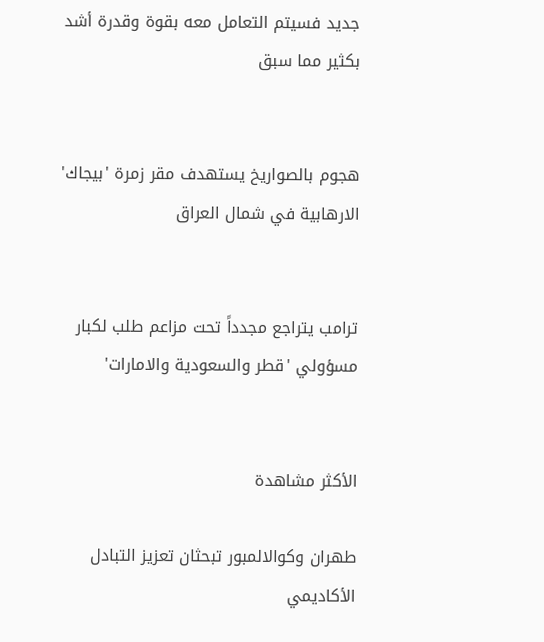جديد فسيتم التعامل معه بقوة وقدرة أشد بكثير مما سبق


هجوم بالصواريخ يستهدف مقر زمرة 'بيجاك' الارهابية في شمال العراق


ترامب يتراجع مجدداً تحت مزاعم طلب لكبار مسؤولي 'قطر والسعودية والامارات'


الأكثر مشاهدة

طهران وكوالالمبور تبحثان تعزيز التبادل الأكاديمي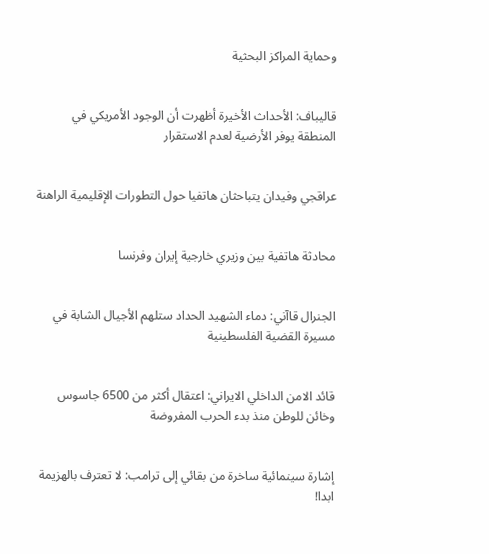وحماية المراكز البحثية


قاليباف: الأحداث الأخيرة أظهرت أن الوجود الأمريكي في المنطقة يوفر الأرضية لعدم الاستقرار


عراقجي وفيدان يتباحثان هاتفيا حول التطورات الإقليمية الراهنة


محادثة هاتفية بين وزيري خارجية إيران وفرنسا


الجنرال قاآني: دماء الشهيد الحداد ستلهم الأجيال الشابة في مسيرة القضية الفلسطينية


قائد الامن الداخلي الايراني: اعتقال أكثر من 6500 جاسوس وخائن للوطن منذ بدء الحرب المفروضة


إشارة سينمائية ساخرة من بقائي إلى ترامب: لا تعترف بالهزيمة ابدا!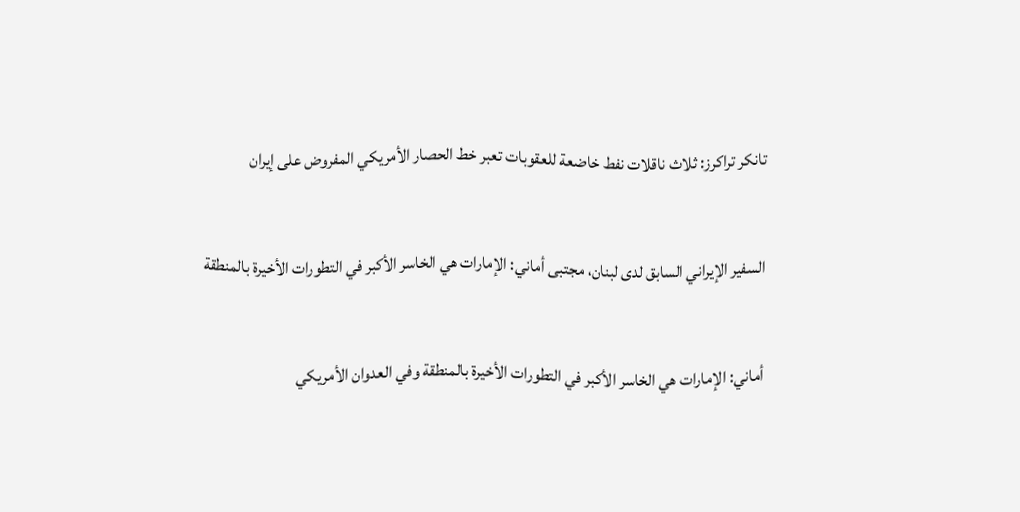تانكر تراكرز: ثلاث ناقلات نفط خاضعة للعقوبات تعبر خط الحصار الأمريكي المفروض على إيران


السفير الإيراني السابق لدى لبنان، مجتبى أماني: الإمارات هي الخاسر الأكبر في التطورات الأخيرة بالمنطقة


أماني: الإمارات هي الخاسر الأكبر في التطورات الأخيرة بالمنطقة وفي العدوان الأمريكي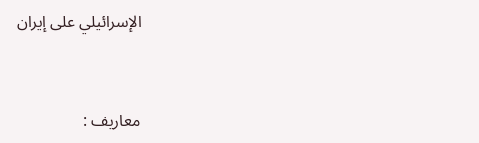الإسرائيلي على إيران


معاريف :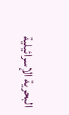البحرية الإسرائيلية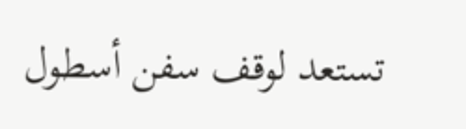تستعد لوقف سفن أسطول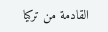القادمة من تركيا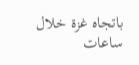باتجاه غزة خلال ساعات